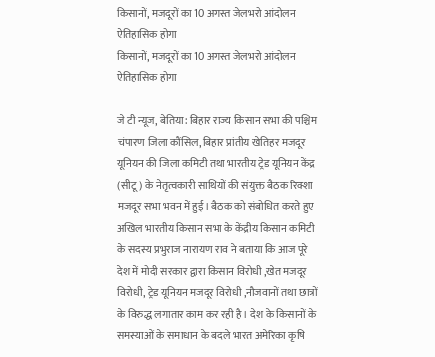किसानों, मजदूरों का 10 अगस्त जेलभरो आंदोलन ऐतिहासिक होगा
किसानों, मजदूरों का 10 अगस्त जेलभरो आंदोलन ऐतिहासिक होगा

जे टी न्यूज, बेतिया: बिहार राज्य किसान सभा की पश्चिम चंपारण जिला कौंसिल, बिहार प्रांतीय खेतिहर मजदूर यूनियन की जिला कमिटी तथा भारतीय ट्रेड यूनियन केंद्र (सीटू) के नेतृत्वकारी साथियों की संयुक्त बैठक रिक्शा मजदूर सभा भवन में हुई। बैठक को संबोधित करते हुए अखिल भारतीय किसान सभा के केंद्रीय किसान कमिटी के सदस्य प्रभुराज नारायण राव ने बताया कि आज पूरे देश में मोदी सरकार द्वारा किसान विरोधी ,खेत मजदूर विरोधी, ट्रेड यूनियन मजदूर विरोधी ,नौजवानों तथा छात्रों के विरुद्ध लगातार काम कर रही है। देश के किसानों के समस्याओं के समाधान के बदले भारत अमेरिका कृषि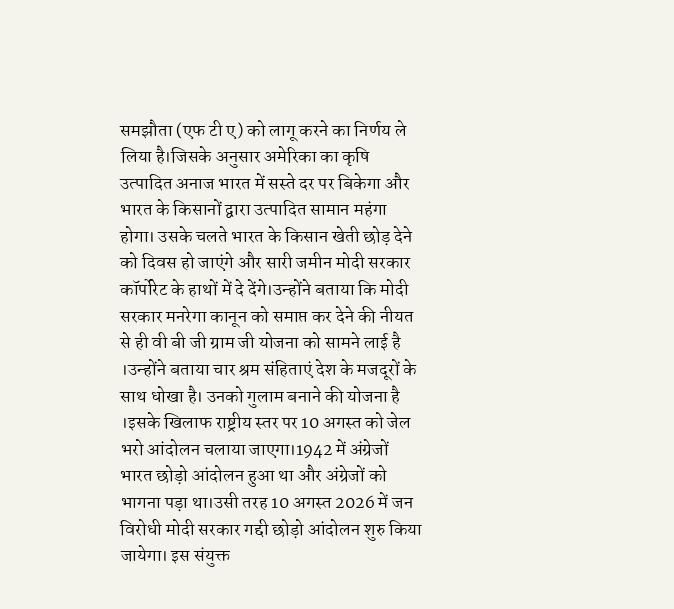समझौता (एफ टी ए) को लागू करने का निर्णय ले लिया है।जिसके अनुसार अमेरिका का कृषि उत्पादित अनाज भारत में सस्ते दर पर बिकेगा और भारत के किसानों द्वारा उत्पादित सामान महंगा होगा। उसके चलते भारत के किसान खेती छोड़ देने को दिवस हो जाएंगे और सारी जमीन मोदी सरकार कॉर्पोरेट के हाथों में दे देंगे।उन्होंने बताया कि मोदी सरकार मनरेगा कानून को समाप्त कर देने की नीयत से ही वी बी जी ग्राम जी योजना को सामने लाई है ।उन्होंने बताया चार श्रम संहिताएं देश के मजदूरों के साथ धोखा है। उनको गुलाम बनाने की योजना है ।इसके खिलाफ राष्ट्रीय स्तर पर 10 अगस्त को जेल भरो आंदोलन चलाया जाएगा।1942 में अंग्रेजों भारत छोड़ो आंदोलन हुआ था और अंग्रेजों को भागना पड़ा था।उसी तरह 10 अगस्त 2026 में जन विरोधी मोदी सरकार गद्दी छोड़ो आंदोलन शुरु किया जायेगा। इस संयुक्त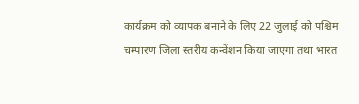कार्यक्रम को व्यापक बनाने के लिए 22 जुलाई को पश्चिम चम्पारण जिला स्तरीय कन्वेंशन किया जाएगा तथा भारत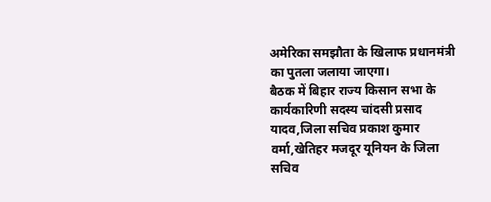अमेरिका समझौता के खिलाफ प्रधानमंत्री का पुतला जलाया जाएगा।
बैठक में बिहार राज्य किसान सभा के कार्यकारिणी सदस्य चांदसी प्रसाद यादव,जिला सचिव प्रकाश कुमार वर्मा,खेतिहर मजदूर यूनियन के जिला सचिव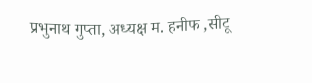प्रभुनाथ गुप्ता, अध्यक्ष म. हनीफ ,सीटू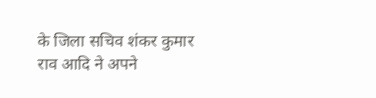के जिला सचिव शंकर कुमार राव आदि ने अपने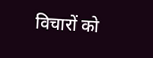विचारों को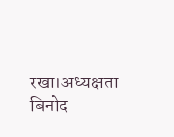रखा।अध्यक्षता बिनोद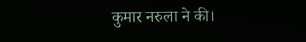कुमार नरुला ने की।